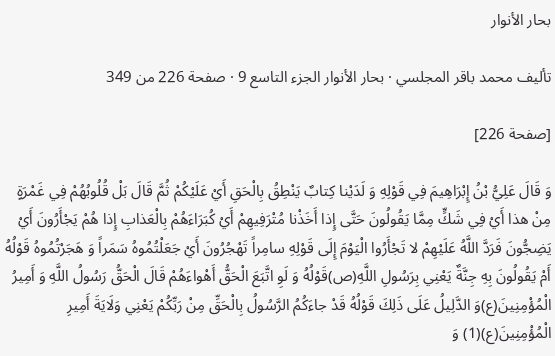بحار الأنوار

تأليف محمد باقر المجلسي · بحار الأنوار الجزء التاسع 9 · صفحة 226 من 349

[صفحة 226]

وَ قَالَ عَلِيُّ بْنُ إِبْرَاهِيمَ فِي قَوْلِهِ وَ لَدَيْنا كِتابٌ يَنْطِقُ بِالْحَقِ أَيْ عَلَيْكُمْ ثُمَّ قَالَ بَلْ قُلُوبُهُمْ فِي غَمْرَةٍ مِنْ هذا أَيْ فِي شَكٍّ مِمَّا يَقُولُونَ حَتَّى إِذا أَخَذْنا مُتْرَفِيهِمْ أَيْ كُبَرَاءَهُمْ بِالْعَذابِ إِذا هُمْ يَجْأَرُونَ أَيْ يَضِجُّونَ فَرَدَّ اللَّهُ عَلَيْهِمْ لا تَجْأَرُوا الْيَوْمَ إِلَى قَوْلِهِ سامِراً تَهْجُرُونَ أَيْ جَعَلْتُمُوهُ سَمَراً وَ هَجَرْتُمُوهُ قَوْلُهُ أَمْ يَقُولُونَ بِهِ جِنَّةٌ يَعْنِي بِرَسُولِ اللَّهِ(ص)قَوْلُهُ وَ لَوِ اتَّبَعَ الْحَقُّ أَهْواءَهُمْ قَالَ الْحَقُّ رَسُولُ اللَّهِ وَ أَمِيرُ الْمُؤْمِنِينَ(ع)وَ الدَّلِيلُ عَلَى ذَلِكَ قَوْلُهُ قَدْ جاءَكُمُ الرَّسُولُ بِالْحَقِّ مِنْ رَبِّكُمْ يَعْنِي وَلَايَةَ أَمِيرِ الْمُؤْمِنِينَ(ع)(1) وَ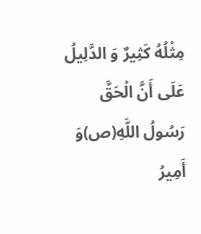مِثْلُهُ كَثِيرٌ وَ الدَّلِيلُ عَلَى أَنَّ الْحَقَّ رَسُولُ اللَّهِ(ص)وَ أَمِيرُ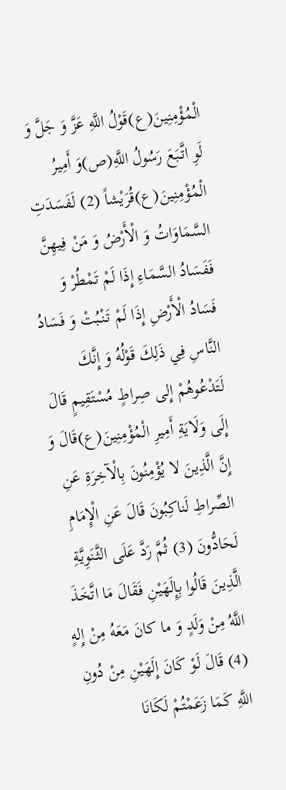الْمُؤْمِنِينَ(ع)قَوْلُ اللَّهِ عَزَّ وَ جَلَّ وَ لَوِ اتَّبَعَ رَسُولُ اللَّهِ(ص)وَ أَمِيرُ الْمُؤْمِنِينَ(ع)قُرَيْشاً (2) لَفَسَدَتِ السَّمَاوَاتُ وَ الْأَرْضُ وَ مَنْ فِيهِنَّ فَفَسَادُ السَّمَاءِ إِذَا لَمْ تَمْطُرْ وَ فَسَادُ الْأَرْضِ إِذَا لَمْ تَنْبُتْ وَ فَسَادُ النَّاسِ فِي ذَلِكَ قَوْلُهُ وَ إِنَّكَ لَتَدْعُوهُمْ إِلى صِراطٍ مُسْتَقِيمٍ قَالَ إِلَى وَلَايَةِ أَمِيرِ الْمُؤْمِنِينَ(ع)قَالَ وَ إِنَّ الَّذِينَ لا يُؤْمِنُونَ بِالْآخِرَةِ عَنِ الصِّراطِ لَناكِبُونَ قَالَ عَنِ الْإِمَامِ لَحَادُّونَ (3) ثُمَّ رَدَّ عَلَى الثَّنَوِيَّةِ الَّذِينَ قَالُوا بِإِلَهَيْنِ فَقَالَ مَا اتَّخَذَ اللَّهُ مِنْ وَلَدٍ وَ ما كانَ مَعَهُ مِنْ إِلهٍ (4) قَالَ لَوْ كَانَ إِلَهَيْنِ مِنْ دُونِ اللَّهِ كَمَا زَعَمْتُمْ لَكَانَا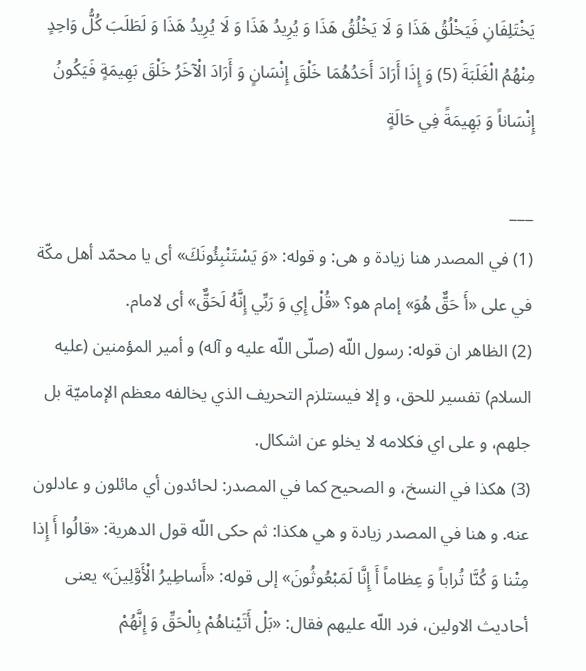يَخْتَلِفَانِ فَيَخْلُقُ هَذَا وَ لَا يَخْلُقُ هَذَا وَ يُرِيدُ هَذَا وَ لَا يُرِيدُ هَذَا وَ لَطَلَبَ كُلُّ وَاحِدٍ مِنْهُمُ الْغَلَبَةَ (5) وَ إِذَا أَرَادَ أَحَدُهُمَا خَلْقَ إِنْسَانٍ وَ أَرَادَ الْآخَرُ خَلْقَ بَهِيمَةٍ فَيَكُونُ إِنْسَاناً وَ بَهِيمَةً فِي حَالَةٍ

___
(1) في المصدر هنا زيادة و هى: و قوله: «وَ يَسْتَنْبِئُونَكَ» أى يا محمّد أهل مكّة في على «أَ حَقٌّ هُوَ» إمام هو؟ «قُلْ إِي وَ رَبِّي إِنَّهُ لَحَقٌّ» أى لامام.
(2) الظاهر ان قوله: رسول اللّه (صلّى اللّه عليه و آله) و أمير المؤمنين (عليه السلام) تفسير للحق، و إلا فيستلزم التحريف الذي يخالفه معظم الإماميّة بل جلهم، و على اي فكلامه لا يخلو عن اشكال.
(3) هكذا في النسخ، و الصحيح كما في المصدر: لحائدون أي مائلون و عادلون عنه. و هنا في المصدر زيادة و هي هكذا: ثم حكى اللّه قول الدهرية: «قالُوا أَ إِذا مِتْنا وَ كُنَّا تُراباً وَ عِظاماً أَ إِنَّا لَمَبْعُوثُونَ» إلى قوله: «أَساطِيرُ الْأَوَّلِينَ» يعنى أحاديث الاولين، فرد اللّه عليهم فقال: «بَلْ أَتَيْناهُمْ بِالْحَقِّ وَ إِنَّهُمْ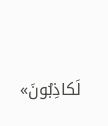لَكاذِبُونَ»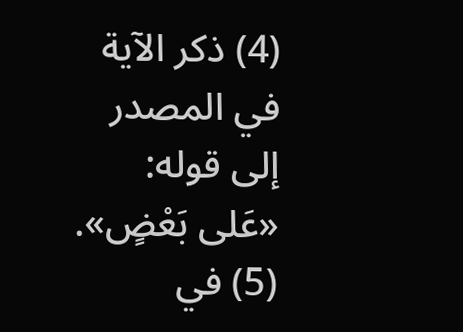(4) ذكر الآية في المصدر إلى قوله: «عَلى بَعْضٍ».
(5) في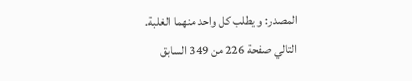المصدر: و يطلب كل واحد منهما الغلبة.
التالي صفحة 226 من 349 السابق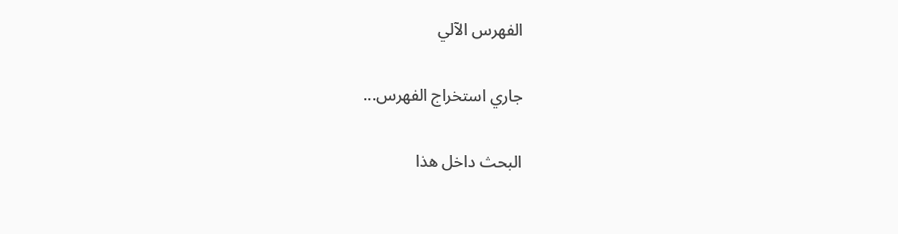الفهرس الآلي

جاري استخراج الفهرس...

البحث داخل هذا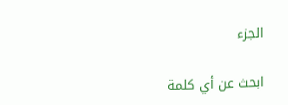الجزء

ابحث عن أي كلمة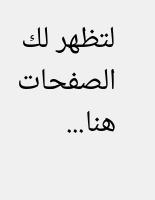لتظهر لك الصفحات هنا...